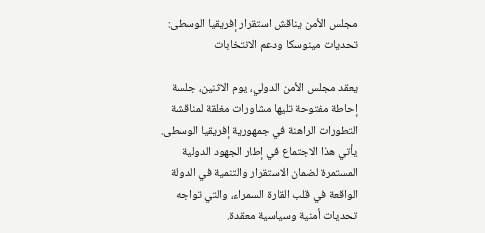مجلس الأمن يناقش استقرار إفريقيا الوسطى: تحديات مينوسكا ودعم الانتخابات

يعقد مجلس الأمن الدولي، يوم الاثنين، جلسة إحاطة مفتوحة تليها مشاورات مغلقة لمناقشة التطورات الراهنة في جمهورية إفريقيا الوسطى. يأتي هذا الاجتماع في إطار الجهود الدولية المستمرة لضمان الاستقرار والتنمية في الدولة الواقعة في قلب القارة السمراء، والتي تواجه تحديات أمنية وسياسية معقدة.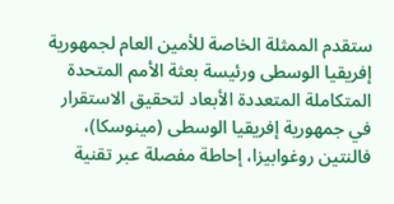ستقدم الممثلة الخاصة للأمين العام لجمهورية إفريقيا الوسطى ورئيسة بعثة الأمم المتحدة المتكاملة المتعددة الأبعاد لتحقيق الاستقرار في جمهورية إفريقيا الوسطى (مينوسكا)، فالنتين روغوابيزا، إحاطة مفصلة عبر تقنية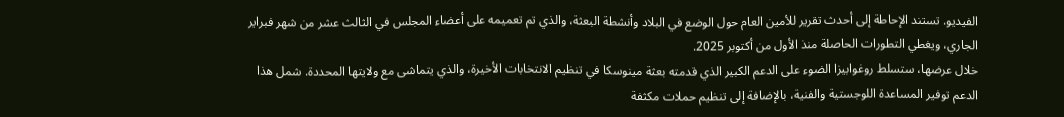الفيديو. تستند الإحاطة إلى أحدث تقرير للأمين العام حول الوضع في البلاد وأنشطة البعثة، والذي تم تعميمه على أعضاء المجلس في الثالث عشر من شهر فبراير الجاري، ويغطي التطورات الحاصلة منذ الأول من أكتوبر 2025.
خلال عرضها، ستسلط روغوابيزا الضوء على الدعم الكبير الذي قدمته بعثة مينوسكا في تنظيم الانتخابات الأخيرة، والذي يتماشى مع ولايتها المحددة. شمل هذا الدعم توفير المساعدة اللوجستية والفنية، بالإضافة إلى تنظيم حملات مكثفة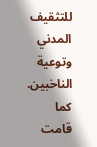للتثقيف المدني وتوعية الناخبين. كما قامت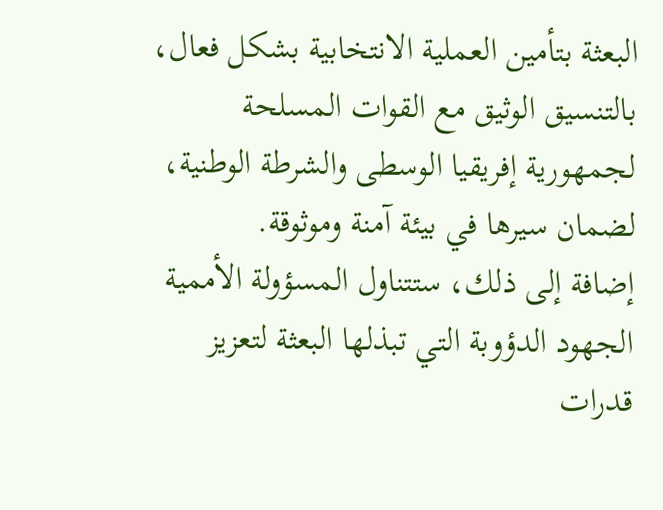البعثة بتأمين العملية الانتخابية بشكل فعال، بالتنسيق الوثيق مع القوات المسلحة لجمهورية إفريقيا الوسطى والشرطة الوطنية، لضمان سيرها في بيئة آمنة وموثوقة.
إضافة إلى ذلك، ستتناول المسؤولة الأممية الجهود الدؤوبة التي تبذلها البعثة لتعزيز قدرات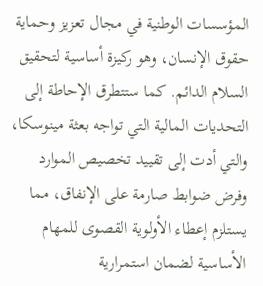المؤسسات الوطنية في مجال تعزيز وحماية حقوق الإنسان، وهو ركيزة أساسية لتحقيق السلام الدائم. كما ستتطرق الإحاطة إلى التحديات المالية التي تواجه بعثة مينوسكا، والتي أدت إلى تقييد تخصيص الموارد وفرض ضوابط صارمة على الإنفاق، مما يستلزم إعطاء الأولوية القصوى للمهام الأساسية لضمان استمرارية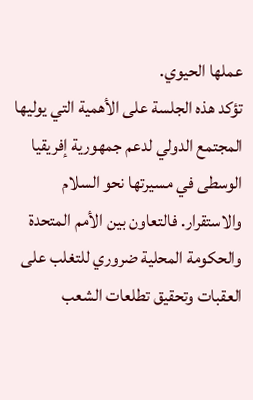عملها الحيوي.
تؤكد هذه الجلسة على الأهمية التي يوليها المجتمع الدولي لدعم جمهورية إفريقيا الوسطى في مسيرتها نحو السلام والاستقرار. فالتعاون بين الأمم المتحدة والحكومة المحلية ضروري للتغلب على العقبات وتحقيق تطلعات الشعب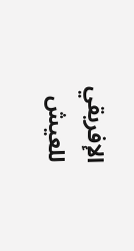الإفريقي للعيش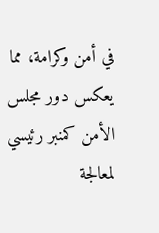في أمن وكرامة، مما يعكس دور مجلس الأمن كمنبر رئيسي لمعالجة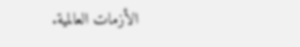الأزمات العالمية.